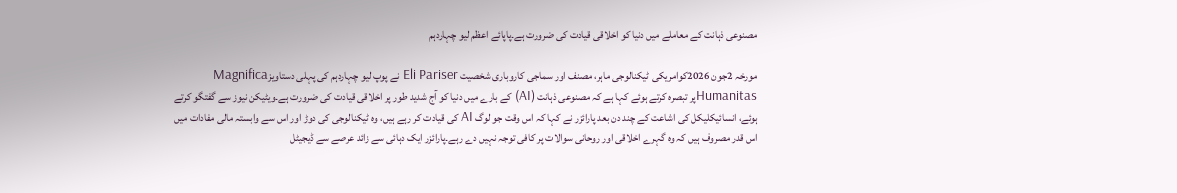مصنوعی ذہانت کے معاملے میں دنیا کو اخلاقی قیادت کی ضرورت ہے۔پاپائے اعظم لیو چہاردہم

مورخہ 2جون 2026کوامریکی ٹیکنالوجی ماہر، مصنف اور سماجی کاروباری شخصیت Eli Pariser نے پوپ لیو چہاردہم کی پہلی دستاویزMagnifica Humanitasپر تبصرہ کرتے ہوئے کہا ہے کہ مصنوعی ذہانت (AI) کے بارے میں دنیا کو آج شدید طور پر اخلاقی قیادت کی ضرورت ہے۔ویٹیکن نیوز سے گفتگو کرتے ہوئے، انسائیکلیکل کی اشاعت کے چند دن بعد پارائزر نے کہا کہ اس وقت جو لوگ AI کی قیادت کر رہے ہیں، وہ ٹیکنالوجی کی دوڑ اور اس سے وابستہ مالی مفادات میں اس قدر مصروف ہیں کہ وہ گہرے اخلاقی اور روحانی سوالات پر کافی توجہ نہیں دے رہے۔پارائزر ایک دہائی سے زائد عرصے سے ڈیجیٹل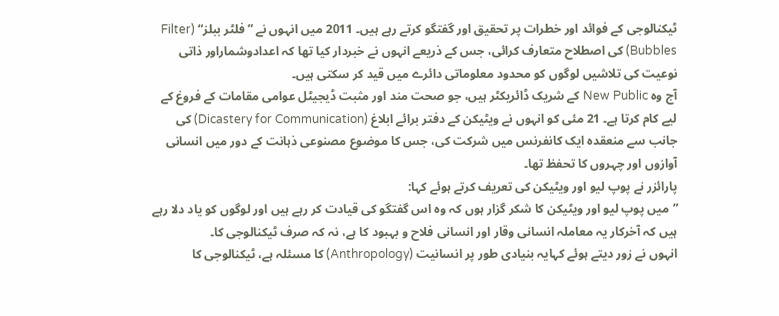ٹیکنالوجی کے فوائد اور خطرات پر تحقیق اور گفتگو کرتے رہے ہیں۔ 2011 میں انہوں نے ”فلٹر ببلز“ (Filter Bubbles) کی اصطلاح متعارف کرائی، جس کے ذریعے انہوں نے خبردار کیا تھا کہ اعدادوشماراور ذاتی نوعیت کی تلاشیں لوگوں کو محدود معلوماتی دائرے میں قید کر سکتی ہیں۔
آج وہ New Public کے شریک ڈائریکٹر ہیں، جو صحت مند اور مثبت ڈیجیٹل عوامی مقامات کے فروغ کے لیے کام کرتا ہے۔ 21 مئی کو انہوں نے ویٹیکن کے دفتر برائے ابلاغ (Dicastery for Communication) کی جانب سے منعقدہ ایک کانفرنس میں شرکت کی، جس کا موضوع مصنوعی ذہانت کے دور میں انسانی آوازوں اور چہروں کا تحفظ تھا۔
پارائزر نے پوپ لیو اور ویٹیکن کی تعریف کرتے ہوئے کہا:
”میں پوپ لیو اور ویٹیکن کا شکر گزار ہوں کہ وہ اس گفتگو کی قیادت کر رہے ہیں اور لوگوں کو یاد دلا رہے ہیں کہ آخرکار یہ معاملہ انسانی وقار اور انسانی فلاح و بہبود کا ہے، نہ کہ صرف ٹیکنالوجی کا۔
انہوں نے زور دیتے ہوئے کہایہ بنیادی طور پر انسانیت (Anthropology) کا مسئلہ ہے، ٹیکنالوجی کا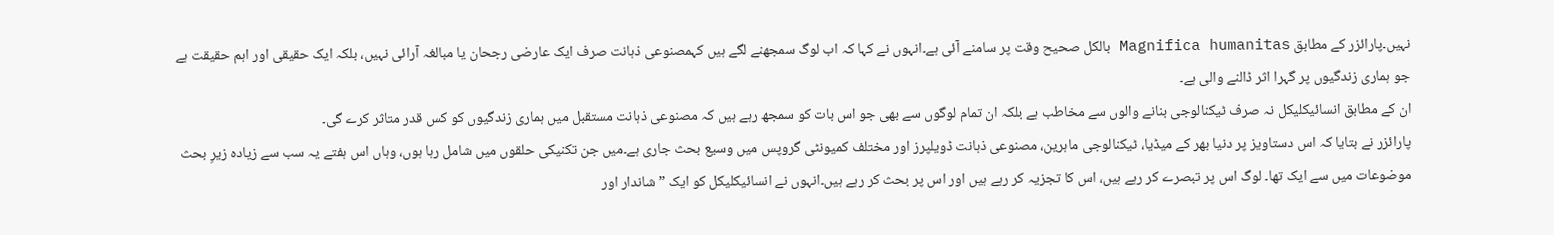نہیں۔پارائزر کے مطابق Magnifica humanitas بالکل صحیح وقت پر سامنے آئی ہے۔انہوں نے کہا کہ اب لوگ سمجھنے لگے ہیں کہمصنوعی ذہانت صرف ایک عارضی رجحان یا مبالغہ آرائی نہیں، بلکہ ایک حقیقی اور اہم حقیقت ہے جو ہماری زندگیوں پر گہرا اثر ڈالنے والی ہے۔
ان کے مطابق انسائیکلیکل نہ صرف ٹیکنالوجی بنانے والوں سے مخاطب ہے بلکہ ان تمام لوگوں سے بھی جو اس بات کو سمجھ رہے ہیں کہ مصنوعی ذہانت مستقبل میں ہماری زندگیوں کو کس قدر متاثر کرے گی۔
پارائزر نے بتایا کہ اس دستاویز پر دنیا بھر کے میڈیا، ٹیکنالوجی ماہرین، مصنوعی ذہانت ڈویلپرز اور مختلف کمیونٹی گروپس میں وسیع بحث جاری ہے۔میں جن تکنیکی حلقوں میں شامل رہا ہوں، وہاں اس ہفتے یہ سب سے زیادہ زیرِ بحث موضوعات میں سے ایک تھا۔ لوگ اس پر تبصرے کر رہے ہیں، اس کا تجزیہ کر رہے ہیں اور اس پر بحث کر رہے ہیں۔انہوں نے انسائیکلیکل کو ایک ”شاندار اور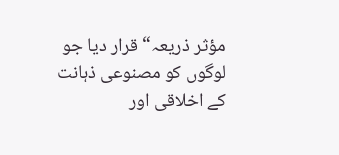مؤثر ذریعہ“ قرار دیا جو لوگوں کو مصنوعی ذہانت کے اخلاقی اور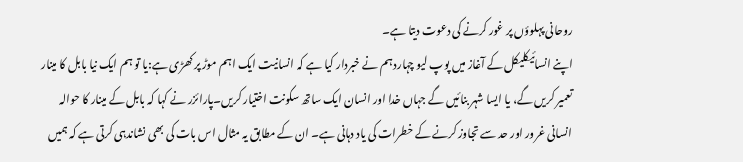روحانی پہلوؤں پر غور کرنے کی دعوت دیتا ہے۔
اپنے انسائیکلیکل کے آغاز میں پوپ لیو چہاردہم نے خبردار کیا ہے کہ انسانیت ایک اہم موڑ پر کھڑی ہے:یا تو ہم ایک نیا بابل کا مینار تعمیر کریں گے، یا ایسا شہر بنائیں گے جہاں خدا اور انسان ایک ساتھ سکونت اختیار کریں۔پارائزر نے کہا کہ بابل کے مینار کا حوالہ انسانی غرور اور حد سے تجاوز کرنے کے خطرات کی یاد دہانی ہے۔ ان کے مطابق یہ مثال اس بات کی بھی نشاندہی کرتی ہے کہ ہمیں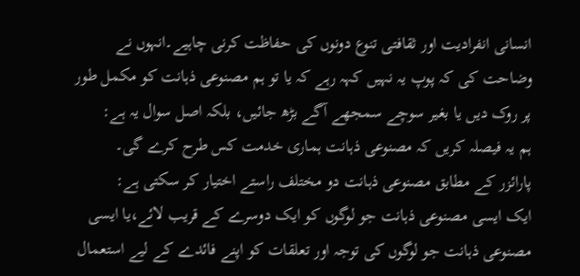انسانی انفرادیت اور ثقافتی تنوع دونوں کی حفاظت کرنی چاہیے۔انہوں نے وضاحت کی کہ پوپ یہ نہیں کہہ رہے کہ یا تو ہم مصنوعی ذہانت کو مکمل طور پر روک دیں یا بغیر سوچے سمجھے آگے بڑھ جائیں، بلکہ اصل سوال یہ ہے:
ہم یہ فیصلہ کریں کہ مصنوعی ذہانت ہماری خدمت کس طرح کرے گی۔
پارائزر کے مطابق مصنوعی ذہانت دو مختلف راستے اختیار کر سکتی ہے:
ایک ایسی مصنوعی ذہانت جو لوگوں کو ایک دوسرے کے قریب لائے،یا ایسی مصنوعی ذہانت جو لوگوں کی توجہ اور تعلقات کو اپنے فائدے کے لیے استعمال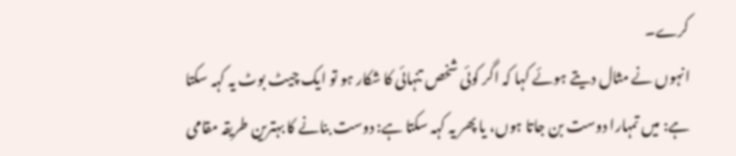کرے۔
انہوں نے مثال دیتے ہوئے کہا کہ اگر کوئی شخص تنہائی کا شکار ہو تو ایک چیٹ بوٹ یہ کہہ سکتا ہے: میں تمہارا دوست بن جاتا ہوں، یا پھر یہ کہہ سکتا ہے: دوست بنانے کا بہترین طریقہ مقامی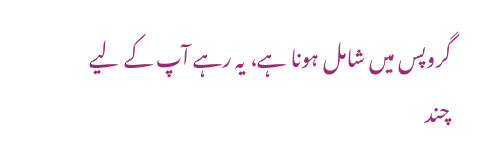گروپس میں شامل ہونا ہے، یہ رہے آپ کے لیے چند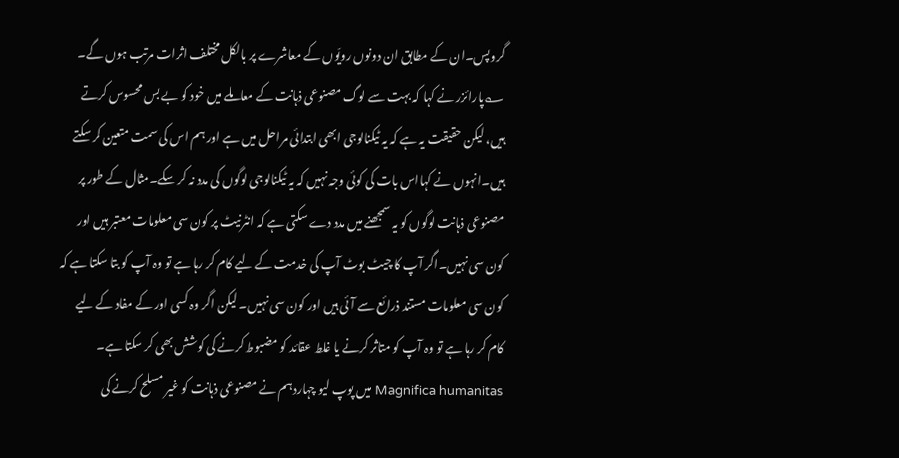گروپس۔ان کے مطابق ان دونوں رویّوں کے معاشرے پر بالکل مختلف اثرات مرتب ہوں گے۔
؎پارائزر نے کہا کہ بہت سے لوگ مصنوعی ذہانت کے معاملے میں خود کو بے بس محسوس کرتے ہیں، لیکن حقیقت یہ ہے کہ یہ ٹیکنالوجی ابھی ابتدائی مراحل میں ہے اور ہم اس کی سمت متعین کر سکتے ہیں۔انہوں نے کہااس بات کی کوئی وجہ نہیں کہ یہ ٹیکنالوجی لوگوں کی مدد نہ کر سکے۔مثال کے طور پر مصنوعی ذہانت لوگوں کو یہ سمجھنے میں مدد دے سکتی ہے کہ انٹرنیٹ پر کون سی معلومات معتبر ہیں اور کون سی نہیں۔اگر آپ کا چیٹ بوٹ آپ کی خدمت کے لیے کام کر رہا ہے تو وہ آپ کو بتا سکتا ہے کہ کون سی معلومات مستند ذرائع سے آئی ہیں اور کون سی نہیں۔ لیکن اگر وہ کسی اور کے مفاد کے لیے کام کر رہا ہے تو وہ آپ کو متاثر کرنے یا غلط عقائد کو مضبوط کرنے کی کوشش بھی کر سکتا ہے۔
Magnifica humanitas میں پوپ لیو چہاردہم نے مصنوعی ذہانت کو غیر مسلح کرنے کی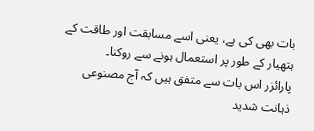بات بھی کی ہے، یعنی اسے مسابقت اور طاقت کے ہتھیار کے طور پر استعمال ہونے سے روکنا۔
پارائزر اس بات سے متفق ہیں کہ آج مصنوعی ذہانت شدید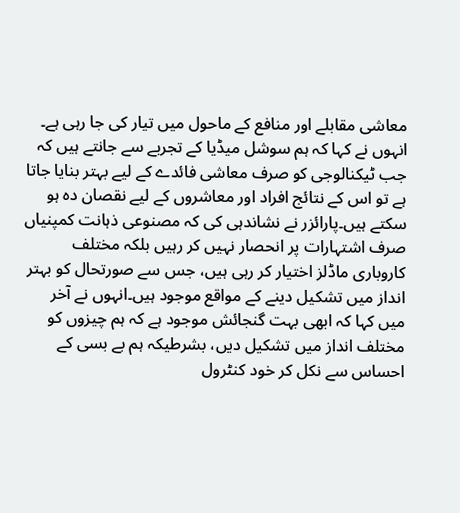معاشی مقابلے اور منافع کے ماحول میں تیار کی جا رہی ہے۔
انہوں نے کہا کہ ہم سوشل میڈیا کے تجربے سے جانتے ہیں کہ جب ٹیکنالوجی کو صرف معاشی فائدے کے لیے بہتر بنایا جاتا ہے تو اس کے نتائج افراد اور معاشروں کے لیے نقصان دہ ہو سکتے ہیں۔پارائزر نے نشاندہی کی کہ مصنوعی ذہانت کمپنیاں صرف اشتہارات پر انحصار نہیں کر رہیں بلکہ مختلف کاروباری ماڈلز اختیار کر رہی ہیں، جس سے صورتحال کو بہتر انداز میں تشکیل دینے کے مواقع موجود ہیں۔انہوں نے آخر میں کہا کہ ابھی بہت گنجائش موجود ہے کہ ہم چیزوں کو مختلف انداز میں تشکیل دیں، بشرطیکہ ہم بے بسی کے احساس سے نکل کر خود کنٹرول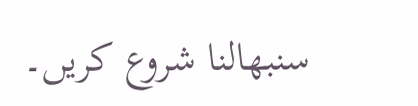سنبھالنا شروع کریں۔